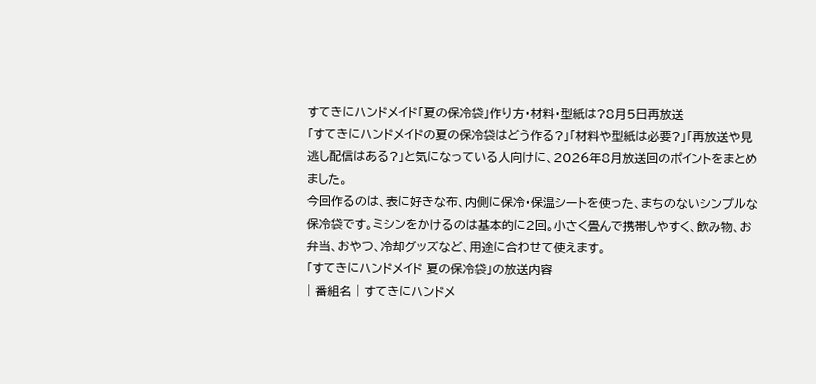すてきにハンドメイド「夏の保冷袋」作り方・材料・型紙は?8月5日再放送
「すてきにハンドメイドの夏の保冷袋はどう作る?」「材料や型紙は必要?」「再放送や見逃し配信はある?」と気になっている人向けに、2026年8月放送回のポイントをまとめました。
今回作るのは、表に好きな布、内側に保冷・保温シートを使った、まちのないシンプルな保冷袋です。ミシンをかけるのは基本的に2回。小さく畳んで携帯しやすく、飲み物、お弁当、おやつ、冷却グッズなど、用途に合わせて使えます。
「すてきにハンドメイド 夏の保冷袋」の放送内容
| 番組名 | すてきにハンドメ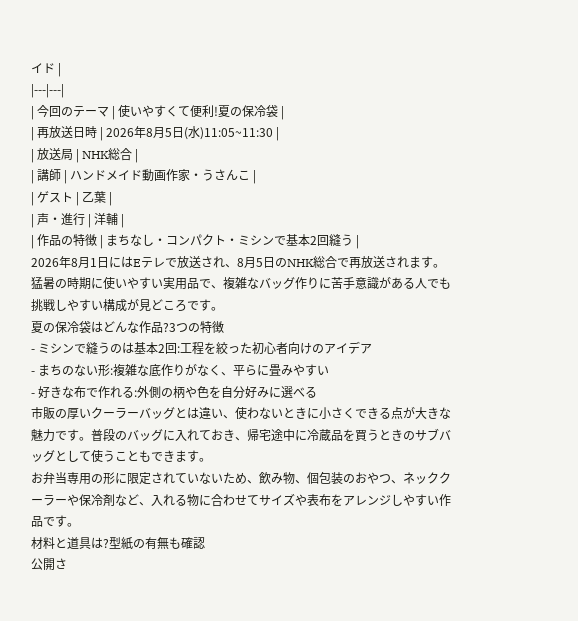イド |
|---|---|
| 今回のテーマ | 使いやすくて便利!夏の保冷袋 |
| 再放送日時 | 2026年8月5日(水)11:05~11:30 |
| 放送局 | NHK総合 |
| 講師 | ハンドメイド動画作家・うさんこ |
| ゲスト | 乙葉 |
| 声・進行 | 洋輔 |
| 作品の特徴 | まちなし・コンパクト・ミシンで基本2回縫う |
2026年8月1日にはEテレで放送され、8月5日のNHK総合で再放送されます。猛暑の時期に使いやすい実用品で、複雑なバッグ作りに苦手意識がある人でも挑戦しやすい構成が見どころです。
夏の保冷袋はどんな作品?3つの特徴
- ミシンで縫うのは基本2回:工程を絞った初心者向けのアイデア
- まちのない形:複雑な底作りがなく、平らに畳みやすい
- 好きな布で作れる:外側の柄や色を自分好みに選べる
市販の厚いクーラーバッグとは違い、使わないときに小さくできる点が大きな魅力です。普段のバッグに入れておき、帰宅途中に冷蔵品を買うときのサブバッグとして使うこともできます。
お弁当専用の形に限定されていないため、飲み物、個包装のおやつ、ネッククーラーや保冷剤など、入れる物に合わせてサイズや表布をアレンジしやすい作品です。
材料と道具は?型紙の有無も確認
公開さ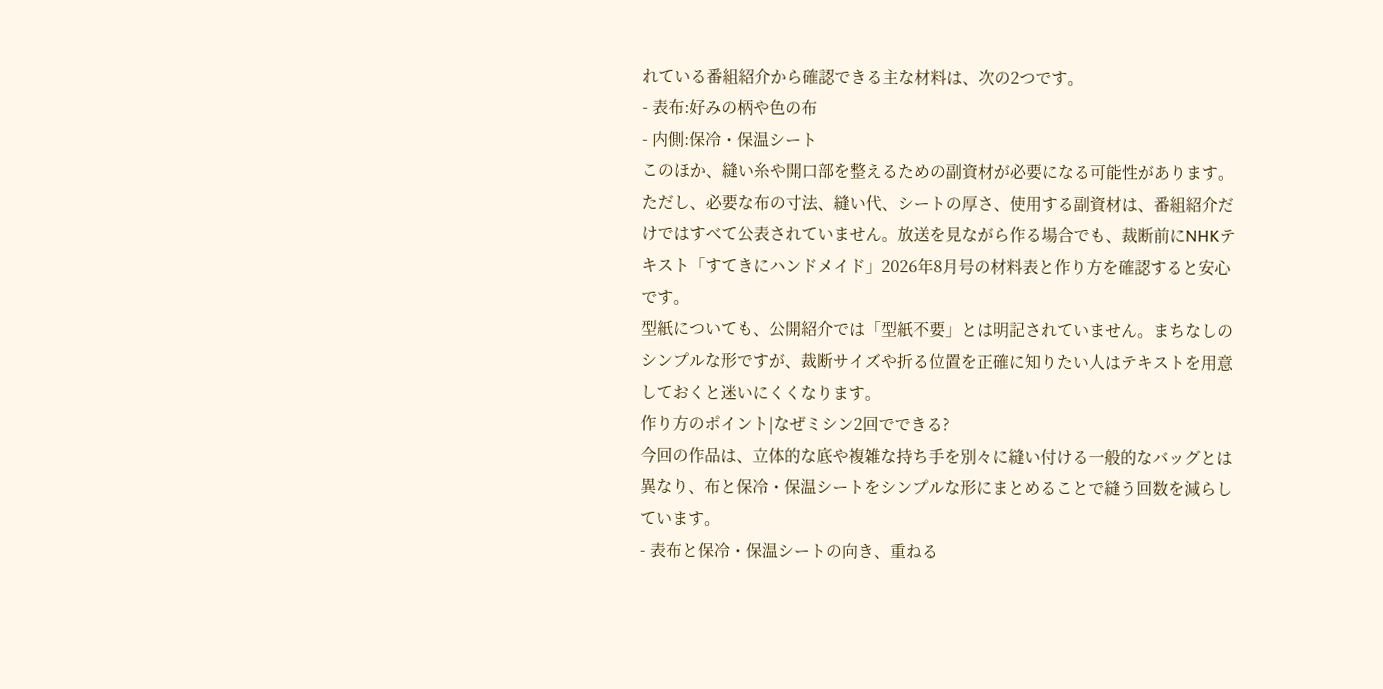れている番組紹介から確認できる主な材料は、次の2つです。
- 表布:好みの柄や色の布
- 内側:保冷・保温シート
このほか、縫い糸や開口部を整えるための副資材が必要になる可能性があります。ただし、必要な布の寸法、縫い代、シートの厚さ、使用する副資材は、番組紹介だけではすべて公表されていません。放送を見ながら作る場合でも、裁断前にNHKテキスト「すてきにハンドメイド」2026年8月号の材料表と作り方を確認すると安心です。
型紙についても、公開紹介では「型紙不要」とは明記されていません。まちなしのシンプルな形ですが、裁断サイズや折る位置を正確に知りたい人はテキストを用意しておくと迷いにくくなります。
作り方のポイント|なぜミシン2回でできる?
今回の作品は、立体的な底や複雑な持ち手を別々に縫い付ける一般的なバッグとは異なり、布と保冷・保温シートをシンプルな形にまとめることで縫う回数を減らしています。
- 表布と保冷・保温シートの向き、重ねる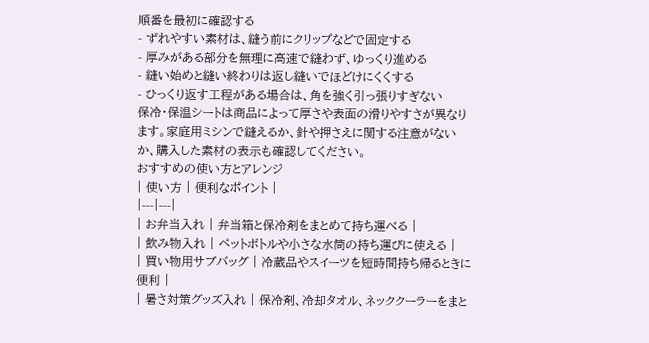順番を最初に確認する
- ずれやすい素材は、縫う前にクリップなどで固定する
- 厚みがある部分を無理に高速で縫わず、ゆっくり進める
- 縫い始めと縫い終わりは返し縫いでほどけにくくする
- ひっくり返す工程がある場合は、角を強く引っ張りすぎない
保冷・保温シートは商品によって厚さや表面の滑りやすさが異なります。家庭用ミシンで縫えるか、針や押さえに関する注意がないか、購入した素材の表示も確認してください。
おすすめの使い方とアレンジ
| 使い方 | 便利なポイント |
|---|---|
| お弁当入れ | 弁当箱と保冷剤をまとめて持ち運べる |
| 飲み物入れ | ペットボトルや小さな水筒の持ち運びに使える |
| 買い物用サブバッグ | 冷蔵品やスイーツを短時間持ち帰るときに便利 |
| 暑さ対策グッズ入れ | 保冷剤、冷却タオル、ネッククーラーをまと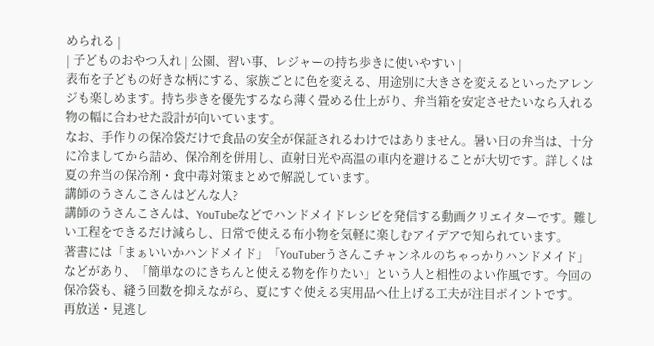められる |
| 子どものおやつ入れ | 公園、習い事、レジャーの持ち歩きに使いやすい |
表布を子どもの好きな柄にする、家族ごとに色を変える、用途別に大きさを変えるといったアレンジも楽しめます。持ち歩きを優先するなら薄く畳める仕上がり、弁当箱を安定させたいなら入れる物の幅に合わせた設計が向いています。
なお、手作りの保冷袋だけで食品の安全が保証されるわけではありません。暑い日の弁当は、十分に冷ましてから詰め、保冷剤を併用し、直射日光や高温の車内を避けることが大切です。詳しくは夏の弁当の保冷剤・食中毒対策まとめで解説しています。
講師のうさんこさんはどんな人?
講師のうさんこさんは、YouTubeなどでハンドメイドレシピを発信する動画クリエイターです。難しい工程をできるだけ減らし、日常で使える布小物を気軽に楽しむアイデアで知られています。
著書には「まぁいいかハンドメイド」「YouTuberうさんこチャンネルのちゃっかりハンドメイド」などがあり、「簡単なのにきちんと使える物を作りたい」という人と相性のよい作風です。今回の保冷袋も、縫う回数を抑えながら、夏にすぐ使える実用品へ仕上げる工夫が注目ポイントです。
再放送・見逃し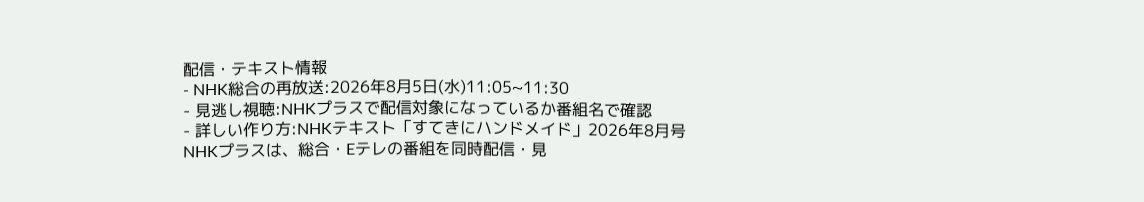配信・テキスト情報
- NHK総合の再放送:2026年8月5日(水)11:05~11:30
- 見逃し視聴:NHKプラスで配信対象になっているか番組名で確認
- 詳しい作り方:NHKテキスト「すてきにハンドメイド」2026年8月号
NHKプラスは、総合・Eテレの番組を同時配信・見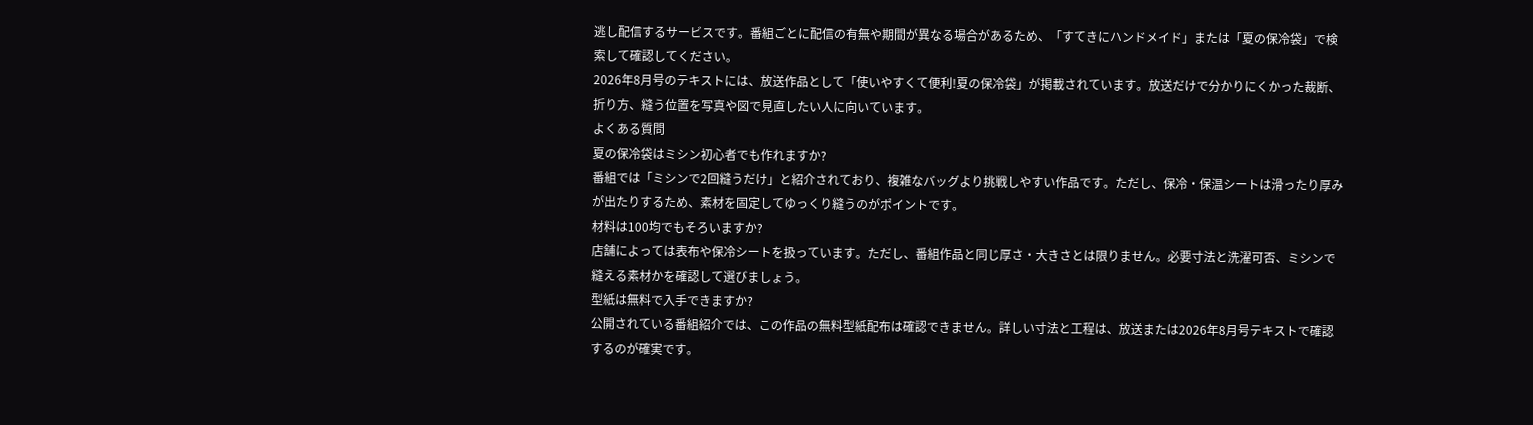逃し配信するサービスです。番組ごとに配信の有無や期間が異なる場合があるため、「すてきにハンドメイド」または「夏の保冷袋」で検索して確認してください。
2026年8月号のテキストには、放送作品として「使いやすくて便利!夏の保冷袋」が掲載されています。放送だけで分かりにくかった裁断、折り方、縫う位置を写真や図で見直したい人に向いています。
よくある質問
夏の保冷袋はミシン初心者でも作れますか?
番組では「ミシンで2回縫うだけ」と紹介されており、複雑なバッグより挑戦しやすい作品です。ただし、保冷・保温シートは滑ったり厚みが出たりするため、素材を固定してゆっくり縫うのがポイントです。
材料は100均でもそろいますか?
店舗によっては表布や保冷シートを扱っています。ただし、番組作品と同じ厚さ・大きさとは限りません。必要寸法と洗濯可否、ミシンで縫える素材かを確認して選びましょう。
型紙は無料で入手できますか?
公開されている番組紹介では、この作品の無料型紙配布は確認できません。詳しい寸法と工程は、放送または2026年8月号テキストで確認するのが確実です。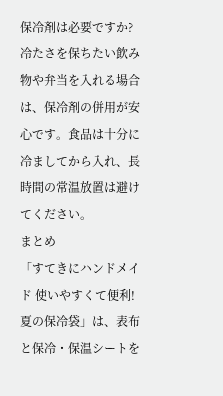保冷剤は必要ですか?
冷たさを保ちたい飲み物や弁当を入れる場合は、保冷剤の併用が安心です。食品は十分に冷ましてから入れ、長時間の常温放置は避けてください。
まとめ
「すてきにハンドメイド 使いやすくて便利!夏の保冷袋」は、表布と保冷・保温シートを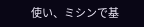使い、ミシンで基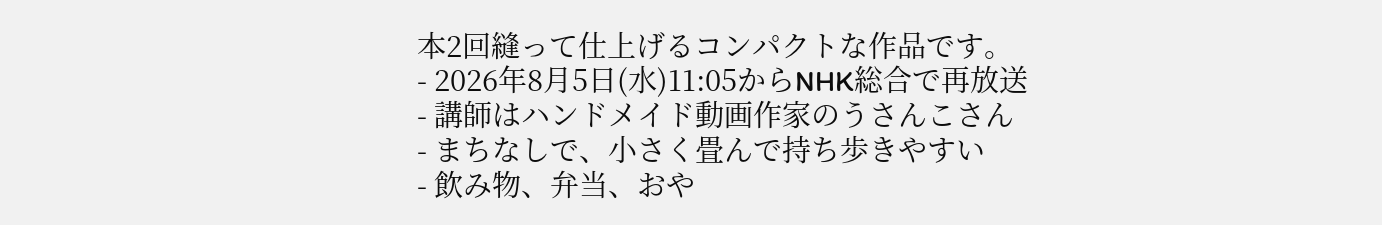本2回縫って仕上げるコンパクトな作品です。
- 2026年8月5日(水)11:05からNHK総合で再放送
- 講師はハンドメイド動画作家のうさんこさん
- まちなしで、小さく畳んで持ち歩きやすい
- 飲み物、弁当、おや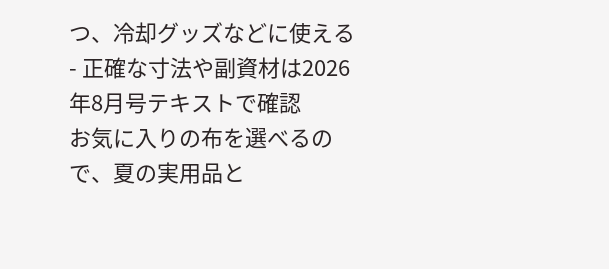つ、冷却グッズなどに使える
- 正確な寸法や副資材は2026年8月号テキストで確認
お気に入りの布を選べるので、夏の実用品と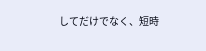してだけでなく、短時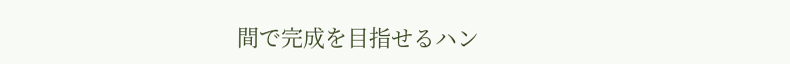間で完成を目指せるハン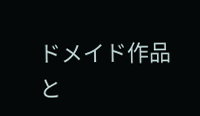ドメイド作品と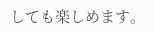しても楽しめます。